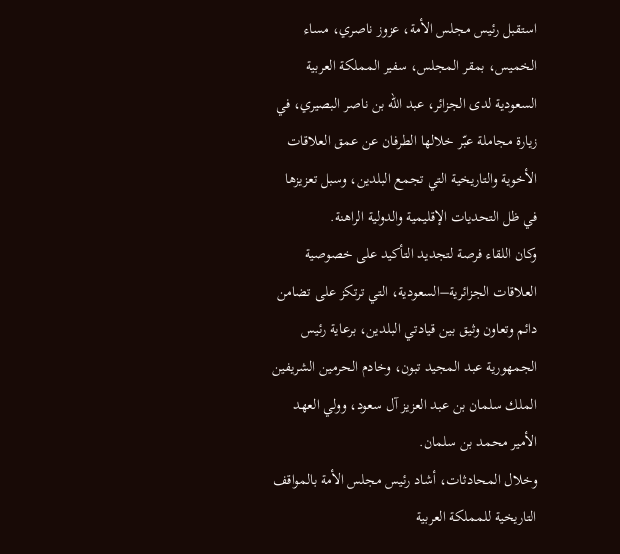استقبل رئيس مجلس الأمة، عزوز ناصري، مساء الخميس، بمقر المجلس، سفير المملكة العربية السعودية لدى الجزائر، عبد الله بن ناصر البصيري، في زيارة مجاملة عبّر خلالها الطرفان عن عمق العلاقات الأخوية والتاريخية التي تجمع البلدين، وسبل تعزيزها في ظل التحديات الإقليمية والدولية الراهنة.
وكان اللقاء فرصة لتجديد التأكيد على خصوصية العلاقات الجزائرية–السعودية، التي ترتكز على تضامن دائم وتعاون وثيق بين قيادتي البلدين، برعاية رئيس الجمهورية عبد المجيد تبون، وخادم الحرمين الشريفين الملك سلمان بن عبد العزيز آل سعود، وولي العهد الأمير محمد بن سلمان.
وخلال المحادثات، أشاد رئيس مجلس الأمة بالمواقف التاريخية للمملكة العربية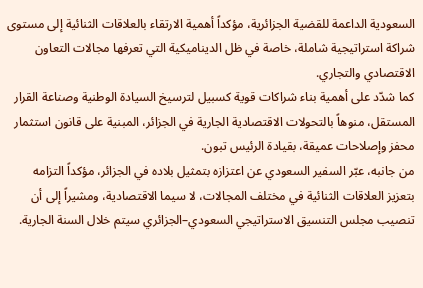السعودية الداعمة للقضية الجزائرية، مؤكداً أهمية الارتقاء بالعلاقات الثنائية إلى مستوى شراكة استراتيجية شاملة، خاصة في ظل الديناميكية التي تعرفها مجالات التعاون الاقتصادي والتجاري.
كما شدّد على أهمية بناء شراكات قوية كسبيل لترسيخ السيادة الوطنية وصناعة القرار المستقل، منوهاً بالتحولات الاقتصادية الجارية في الجزائر، المبنية على قانون استثمار محفز وإصلاحات عميقة، بقيادة الرئيس تبون.
من جانبه، عبّر السفير السعودي عن اعتزازه بتمثيل بلاده في الجزائر، مؤكداً التزامه بتعزيز العلاقات الثنائية في مختلف المجالات، لا سيما الاقتصادية، ومشيراً إلى أن تنصيب مجلس التنسيق الاستراتيجي السعودي–الجزائري سيتم خلال السنة الجارية.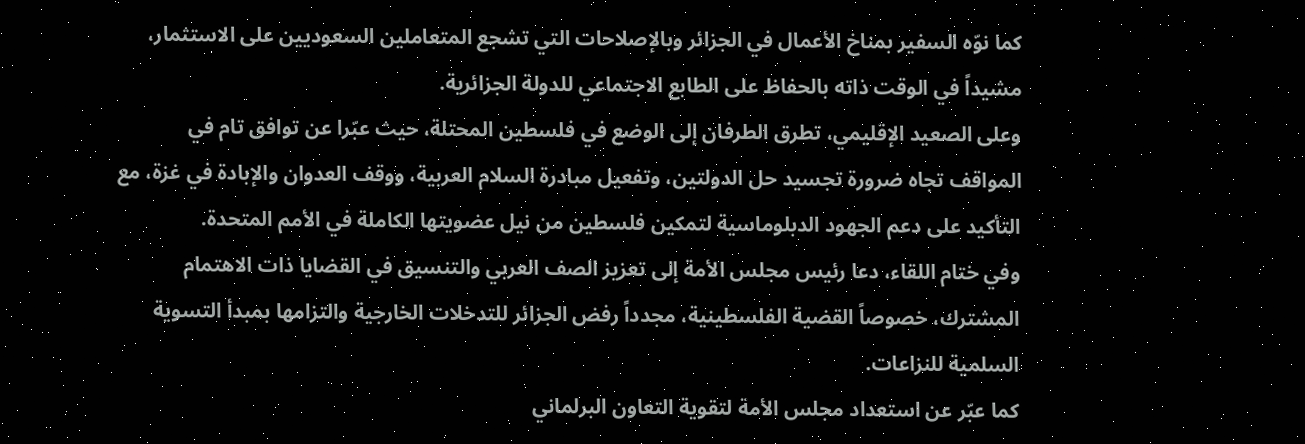كما نوّه السفير بمناخ الأعمال في الجزائر وبالإصلاحات التي تشجع المتعاملين السعوديين على الاستثمار، مشيداً في الوقت ذاته بالحفاظ على الطابع الاجتماعي للدولة الجزائرية.
وعلى الصعيد الإقليمي، تطرق الطرفان إلى الوضع في فلسطين المحتلة، حيث عبّرا عن توافق تام في المواقف تجاه ضرورة تجسيد حل الدولتين، وتفعيل مبادرة السلام العربية، ووقف العدوان والإبادة في غزة، مع التأكيد على دعم الجهود الدبلوماسية لتمكين فلسطين من نيل عضويتها الكاملة في الأمم المتحدة.
وفي ختام اللقاء، دعا رئيس مجلس الأمة إلى تعزيز الصف العربي والتنسيق في القضايا ذات الاهتمام المشترك، خصوصاً القضية الفلسطينية، مجدداً رفض الجزائر للتدخلات الخارجية والتزامها بمبدأ التسوية السلمية للنزاعات.
كما عبّر عن استعداد مجلس الأمة لتقوية التعاون البرلماني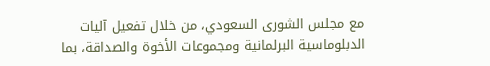مع مجلس الشورى السعودي، من خلال تفعيل آليات الدبلوماسية البرلمانية ومجموعات الأخوة والصداقة، بما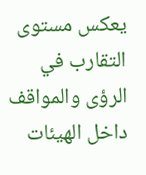يعكس مستوى التقارب في الرؤى والمواقف داخل الهيئات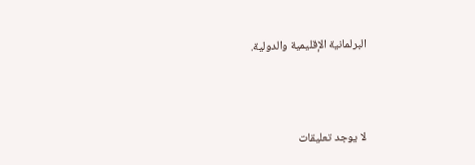البرلمانية الإقليمية والدولية.



لا يوجد تعليقات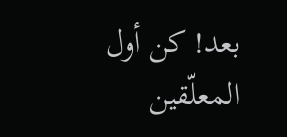بعد! كن أول المعلّقين